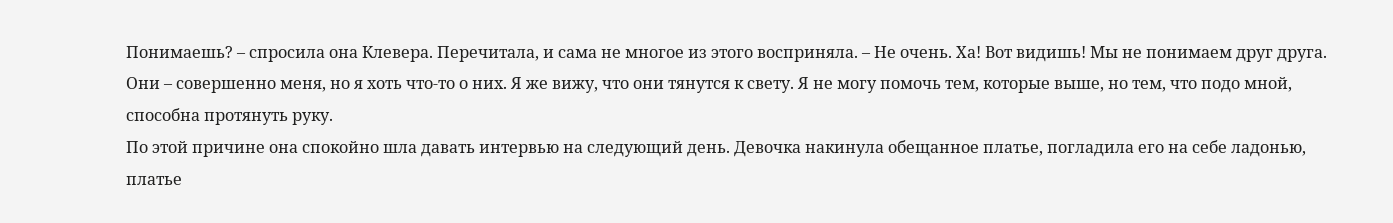Понимаешь? – спросила она Клевера. Перечитала, и сама не многое из этого восприняла. – Не очень. Ха! Вот видишь! Мы не понимаем друг друга. Они – совершенно меня, но я хоть что-то о них. Я же вижу, что они тянутся к свету. Я не могу помочь тем, которые выше, но тем, что подо мной, способна протянуть руку.
По этой причине она спокойно шла давать интервью на следующий день. Девочка накинула обещанное платье, погладила его на себе ладонью, платье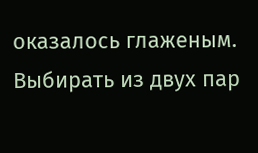оказалось глаженым. Выбирать из двух пар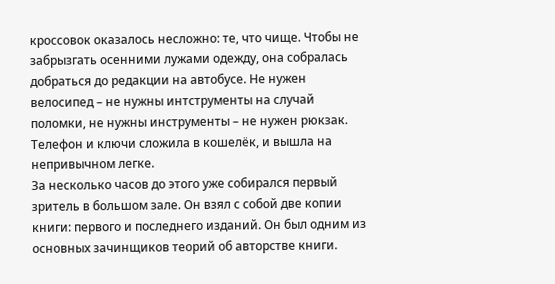кроссовок оказалось несложно: те, что чище. Чтобы не забрызгать осенними лужами одежду, она собралась добраться до редакции на автобусе. Не нужен велосипед – не нужны интструменты на случай поломки, не нужны инструменты – не нужен рюкзак. Телефон и ключи сложила в кошелёк, и вышла на непривычном легке.
За несколько часов до этого уже собирался первый зритель в большом зале. Он взял с собой две копии книги: первого и последнего изданий. Он был одним из основных зачинщиков теорий об авторстве книги.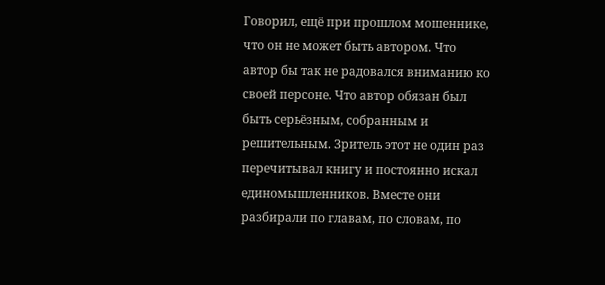Говорил, ещё при прошлом мошеннике, что он не может быть автором. Что автор бы так не радовался вниманию ко своей персоне. Что автор обязан был быть серьёзным, собранным и решительным. Зритель этот не один раз перечитывал книгу и постоянно искал единомышленников. Вместе они разбирали по главам, по словам, по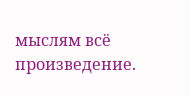мыслям всё произведение.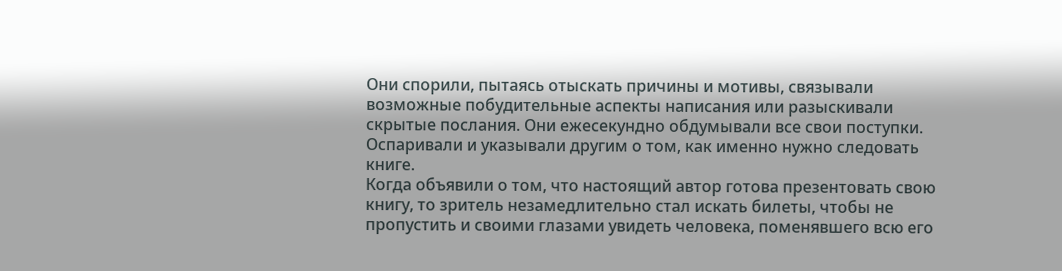Они спорили, пытаясь отыскать причины и мотивы, связывали возможные побудительные аспекты написания или разыскивали скрытые послания. Они ежесекундно обдумывали все свои поступки. Оспаривали и указывали другим о том, как именно нужно следовать книге.
Когда объявили о том, что настоящий автор готова презентовать свою книгу, то зритель незамедлительно стал искать билеты, чтобы не пропустить и своими глазами увидеть человека, поменявшего всю его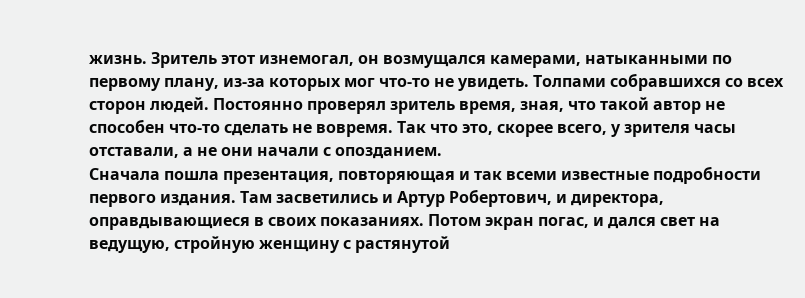жизнь. Зритель этот изнемогал, он возмущался камерами, натыканными по первому плану, из-за которых мог что-то не увидеть. Толпами собравшихся со всех сторон людей. Постоянно проверял зритель время, зная, что такой автор не способен что-то сделать не вовремя. Так что это, скорее всего, у зрителя часы отставали, а не они начали с опозданием.
Сначала пошла презентация, повторяющая и так всеми известные подробности первого издания. Там засветились и Артур Робертович, и директора, оправдывающиеся в своих показаниях. Потом экран погас, и дался свет на ведущую, стройную женщину с растянутой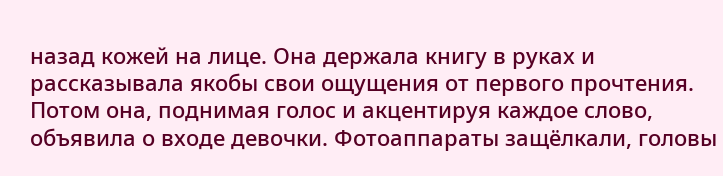назад кожей на лице. Она держала книгу в руках и рассказывала якобы свои ощущения от первого прочтения. Потом она, поднимая голос и акцентируя каждое слово, объявила о входе девочки. Фотоаппараты защёлкали, головы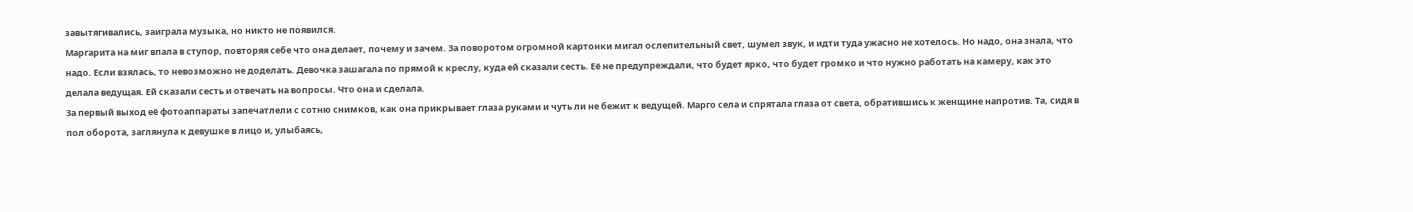завытягивались, заиграла музыка, но никто не появился.
Маргарита на миг впала в ступор, повторяя себе что она делает, почему и зачем. За поворотом огромной картонки мигал ослепительный свет, шумел звук, и идти туда ужасно не хотелось. Но надо, она знала, что надо. Если взялась, то невозможно не доделать. Девочка зашагала по прямой к креслу, куда ей сказали сесть. Её не предупреждали, что будет ярко, что будет громко и что нужно работать на камеру, как это делала ведущая. Ей сказали сесть и отвечать на вопросы. Что она и сделала.
За первый выход её фотоаппараты запечатлели с сотню снимков, как она прикрывает глаза руками и чуть ли не бежит к ведущей. Марго села и спрятала глаза от света, обратившись к женщине напротив. Та, сидя в пол оборота, заглянула к девушке в лицо и, улыбаясь,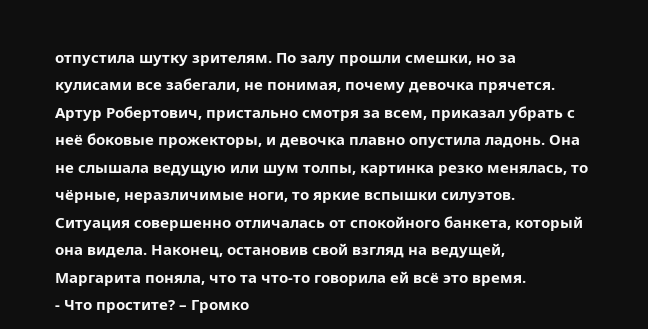отпустила шутку зрителям. По залу прошли смешки, но за кулисами все забегали, не понимая, почему девочка прячется. Артур Робертович, пристально смотря за всем, приказал убрать с неё боковые прожекторы, и девочка плавно опустила ладонь. Она не слышала ведущую или шум толпы, картинка резко менялась, то чёрные, неразличимые ноги, то яркие вспышки силуэтов. Ситуация совершенно отличалась от спокойного банкета, который она видела. Наконец, остановив свой взгляд на ведущей, Маргарита поняла, что та что-то говорила ей всё это время.
- Что простите? – Громко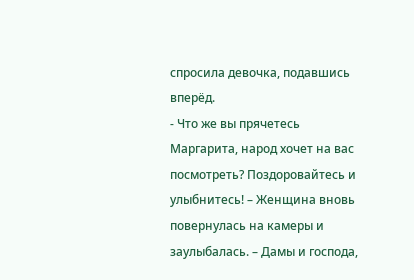спросила девочка, подавшись вперёд.
- Что же вы прячетесь Маргарита, народ хочет на вас посмотреть? Поздоровайтесь и улыбнитесь! – Женщина вновь повернулась на камеры и заулыбалась. – Дамы и господа,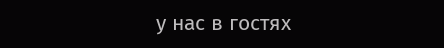у нас в гостях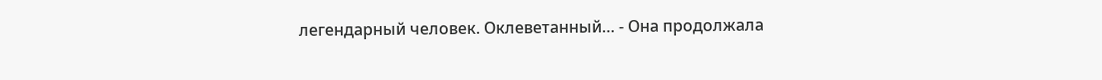легендарный человек. Оклеветанный… - Она продолжала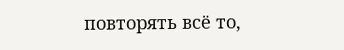повторять всё то,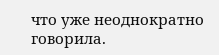что уже неоднократно говорила.